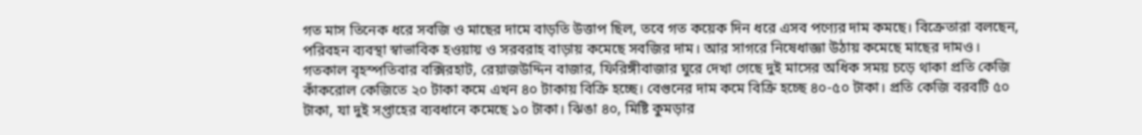গত মাস তিনেক ধরে সবজি ও মাছের দামে বাড়তি উত্তাপ ছিল, তবে গত কয়েক দিন ধরে এসব পণ্যের দাম কমছে। বিক্রেতারা বলছেন, পরিবহন ব্যবস্থা স্বাভাবিক হওয়ায় ও সরবরাহ বাড়ায় কমেছে সবজির দাম। আর সাগরে নিষেধাজ্ঞা উঠায় কমেছে মাছের দামও।
গতকাল বৃহস্পতিবার বক্সিরহাট, রেয়াজউদ্দিন বাজার, ফিরিঙ্গীবাজার ঘুরে দেখা গেছে দুই মাসের অধিক সময় চড়ে থাকা প্রতি কেজি কাঁকরোল কেজিতে ২০ টাকা কমে এখন ৪০ টাকায় বিক্রি হচ্ছে। বেগুনের দাম কমে বিক্রি হচ্ছে ৪০-৫০ টাকা। প্রতি কেজি বরবটি ৫০ টাকা, যা দুই সপ্তাহের ব্যবধানে কমেছে ১০ টাকা। ঝিঙা ৪০, মিষ্টি কুমড়ার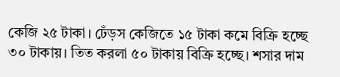কেজি ২৫ টাকা। ঢেঁড়স কেজিতে ১৫ টাকা কমে বিক্রি হচ্ছে ৩০ টাকায়। তিত করলা ৫০ টাকায় বিক্রি হচ্ছে। শসার দাম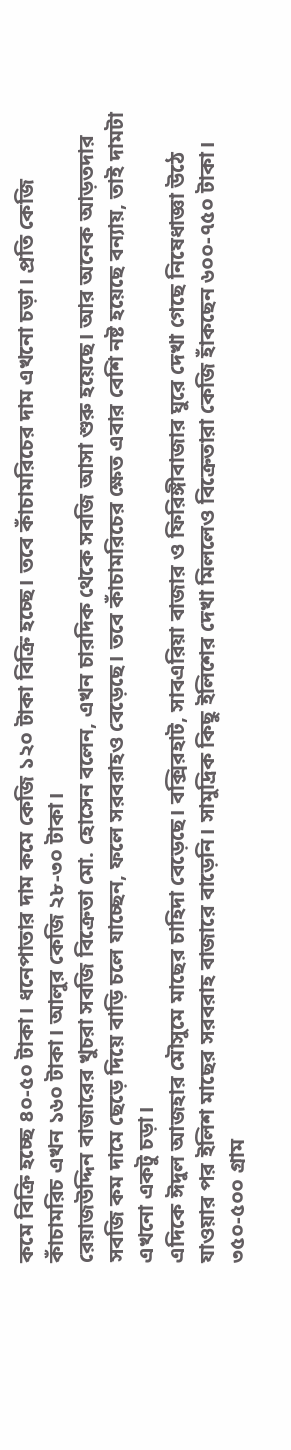কমে বিক্রি হচ্ছে ৪০-৫০ টাকা। ধনেপাতার দাম কমে কেজি ১২০ টাকা বিক্রি হচ্ছে। তবে কাঁচামরিচের দাম এখনো চড়া। প্রতি কেজি কাঁচামরিচ এখন ১৬০ টাকা। আলুর কেজি ২৮-৩০ টাকা।
রেয়াজউদ্দিন বাজারের খুচরা সবজি বিক্রেতা মো. হোসেন বলেন, এখন চারদিক থেকে সবজি আসা শুরু হয়েছে। আর অনেক আড়তদার সবজি কম দামে ছেড়ে দিয়ে বাড়ি চলে যাচ্ছেন, ফলে সরবরাহও বেড়েছে। তবে কাঁচামরিচের ক্ষেত এবার বেশি নষ্ট হয়েছে বন্যায়, তাই দামটা এখনো একটু চড়া।
এদিকে ঈদুল আজহার মৌসুমে মাছের চাহিদা বেড়েছে। বক্সিরহাট, সাবএরিয়া বাজার ও ফিরিঙ্গীবাজার ঘুরে দেখা গেছে নিষেধাজ্ঞা উঠে যাওয়ার পর ইলিশ মাছের সরবরাহ বাজারে বাড়েনি। সামুদ্রিক কিছু ইলিশের দেখা মিললেও বিক্রেতারা কেজি হাঁকছেন ৬০০-৭৫০ টাকা। ৩৫০-৫০০ গ্রাম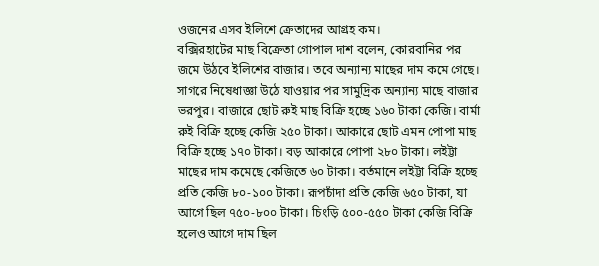ওজনের এসব ইলিশে ক্রেতাদের আগ্রহ কম।
বক্সিরহাটের মাছ বিক্রেতা গোপাল দাশ বলেন, কোরবানির পর জমে উঠবে ইলিশের বাজার। তবে অন্যান্য মাছের দাম কমে গেছে। সাগরে নিষেধাজ্ঞা উঠে যাওয়ার পর সামুদ্রিক অন্যান্য মাছে বাজার ভরপুর। বাজারে ছোট রুই মাছ বিক্রি হচ্ছে ১৬০ টাকা কেজি। বার্মা রুই বিক্রি হচ্ছে কেজি ২৫০ টাকা। আকারে ছোট এমন পোপা মাছ বিক্রি হচ্ছে ১৭০ টাকা। বড় আকারে পোপা ২৮০ টাকা। লইট্টা মাছের দাম কমেছে কেজিতে ৬০ টাকা। বর্তমানে লইট্টা বিক্রি হচ্ছে প্রতি কেজি ৮০-১০০ টাকা। রূপচাঁদা প্রতি কেজি ৬৫০ টাকা, যা আগে ছিল ৭৫০-৮০০ টাকা। চিংড়ি ৫০০-৫৫০ টাকা কেজি বিক্রি হলেও আগে দাম ছিল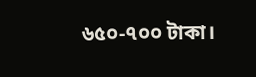৬৫০-৭০০ টাকা।